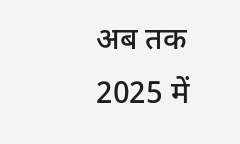अब तक 2025 में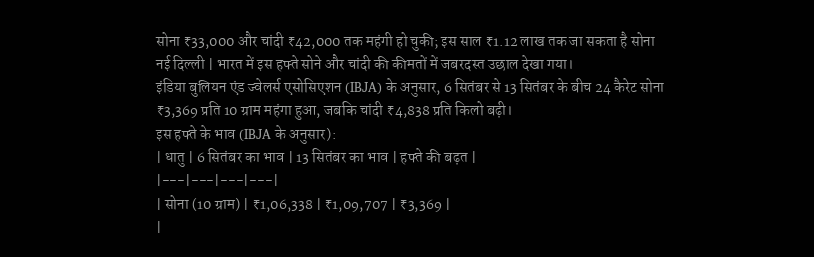सोना ₹33,000 और चांदी ₹42,000 तक महंगी हो चुकी; इस साल ₹1.12 लाख तक जा सकता है सोना
नई दिल्ली | भारत में इस हफ्ते सोने और चांदी की कीमतों में जबरदस्त उछाल देखा गया।
इंडिया बुलियन एंड ज्वेलर्स एसोसिएशन (IBJA) के अनुसार, 6 सितंबर से 13 सितंबर के बीच 24 कैरेट सोना ₹3,369 प्रति 10 ग्राम महंगा हुआ, जबकि चांदी ₹4,838 प्रति किलो बढ़ी।
इस हफ्ते के भाव (IBJA के अनुसार):
| धातु | 6 सितंबर का भाव | 13 सितंबर का भाव | हफ्ते की बढ़त |
|---|---|---|---|
| सोना (10 ग्राम) | ₹1,06,338 | ₹1,09,707 | ₹3,369 |
|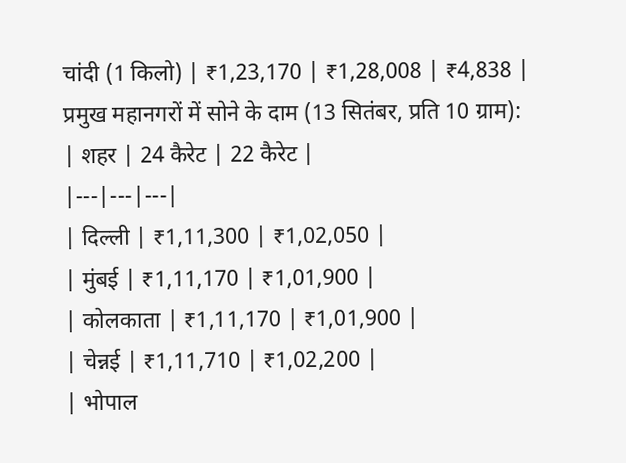चांदी (1 किलो) | ₹1,23,170 | ₹1,28,008 | ₹4,838 |
प्रमुख महानगरों में सोने के दाम (13 सितंबर, प्रति 10 ग्राम):
| शहर | 24 कैरेट | 22 कैरेट |
|---|---|---|
| दिल्ली | ₹1,11,300 | ₹1,02,050 |
| मुंबई | ₹1,11,170 | ₹1,01,900 |
| कोलकाता | ₹1,11,170 | ₹1,01,900 |
| चेन्नई | ₹1,11,710 | ₹1,02,200 |
| भोपाल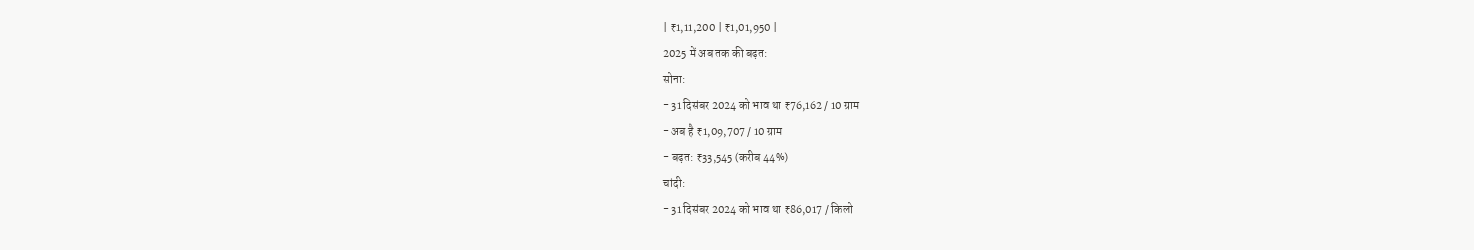| ₹1,11,200 | ₹1,01,950 |
2025 में अब तक की बढ़त:
सोना:
- 31 दिसंबर 2024 को भाव था ₹76,162 / 10 ग्राम
- अब है ₹1,09,707 / 10 ग्राम
- बढ़त: ₹33,545 (करीब 44%)
चांदी:
- 31 दिसंबर 2024 को भाव था ₹86,017 / किलो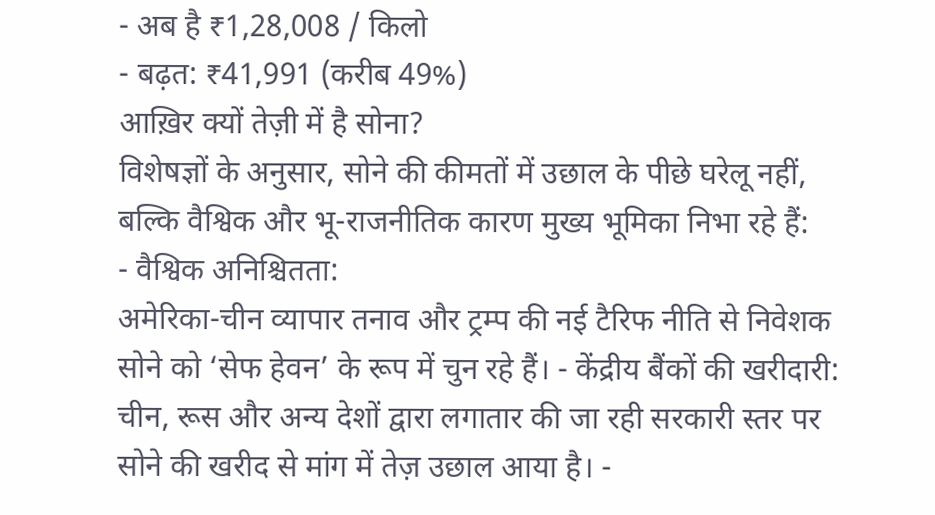- अब है ₹1,28,008 / किलो
- बढ़त: ₹41,991 (करीब 49%)
आख़िर क्यों तेज़ी में है सोना?
विशेषज्ञों के अनुसार, सोने की कीमतों में उछाल के पीछे घरेलू नहीं, बल्कि वैश्विक और भू-राजनीतिक कारण मुख्य भूमिका निभा रहे हैं:
- वैश्विक अनिश्चितता:
अमेरिका-चीन व्यापार तनाव और ट्रम्प की नई टैरिफ नीति से निवेशक सोने को ‘सेफ हेवन’ के रूप में चुन रहे हैं। - केंद्रीय बैंकों की खरीदारी:
चीन, रूस और अन्य देशों द्वारा लगातार की जा रही सरकारी स्तर पर सोने की खरीद से मांग में तेज़ उछाल आया है। -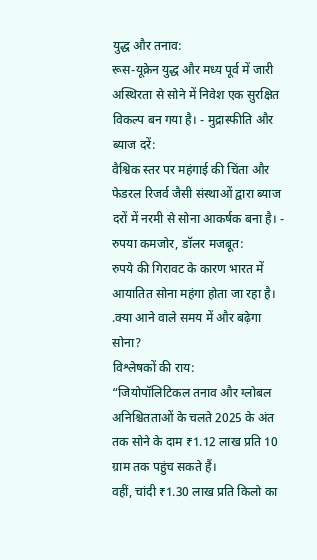युद्ध और तनाव:
रूस-यूक्रेन युद्ध और मध्य पूर्व में जारी अस्थिरता से सोने में निवेश एक सुरक्षित विकल्प बन गया है। - मुद्रास्फीति और ब्याज दरें:
वैश्विक स्तर पर महंगाई की चिंता और फेडरल रिजर्व जैसी संस्थाओं द्वारा ब्याज दरों में नरमी से सोना आकर्षक बना है। - रुपया कमजोर, डॉलर मजबूत:
रुपये की गिरावट के कारण भारत में आयातित सोना महंगा होता जा रहा है।
.क्या आने वाले समय में और बढ़ेगा सोना?
विश्लेषकों की राय:
“जियोपॉलिटिकल तनाव और ग्लोबल अनिश्चितताओं के चलते 2025 के अंत तक सोने के दाम ₹1.12 लाख प्रति 10 ग्राम तक पहुंच सकते हैं।
वहीं, चांदी ₹1.30 लाख प्रति किलो का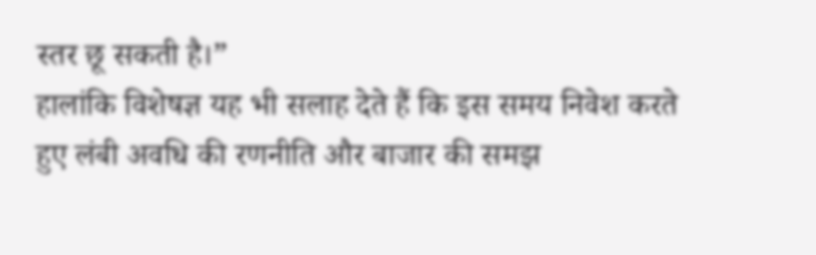स्तर छू सकती है।”
हालांकि विशेषज्ञ यह भी सलाह देते हैं कि इस समय निवेश करते हुए लंबी अवधि की रणनीति और बाजार की समझ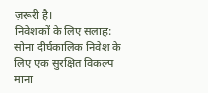ज़रूरी है।
निवेशकों के लिए सलाह:
सोना दीर्घकालिक निवेश के लिए एक सुरक्षित विकल्प माना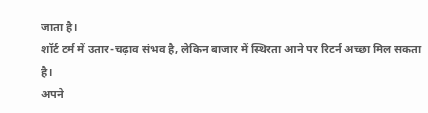जाता है।
शॉर्ट टर्म में उतार-चढ़ाव संभव है, लेकिन बाजार में स्थिरता आने पर रिटर्न अच्छा मिल सकता है।
अपने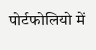पोर्टफोलियो में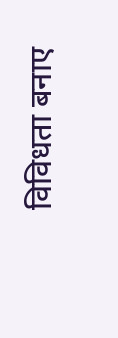विविधता बनाए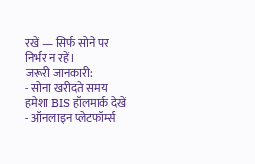रखें — सिर्फ सोने पर निर्भर न रहें।
जरूरी जानकारी:
- सोना खरीदते समय हमेशा BIS हॉलमार्क देखें
- ऑनलाइन प्लेटफॉर्म्स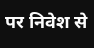पर निवेश से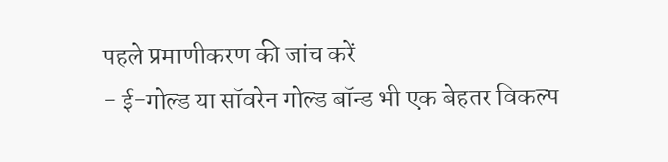पहले प्रमाणीकरण की जांच करें
- ई-गोल्ड या सॉवरेन गोल्ड बॉन्ड भी एक बेहतर विकल्प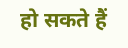हो सकते हैं